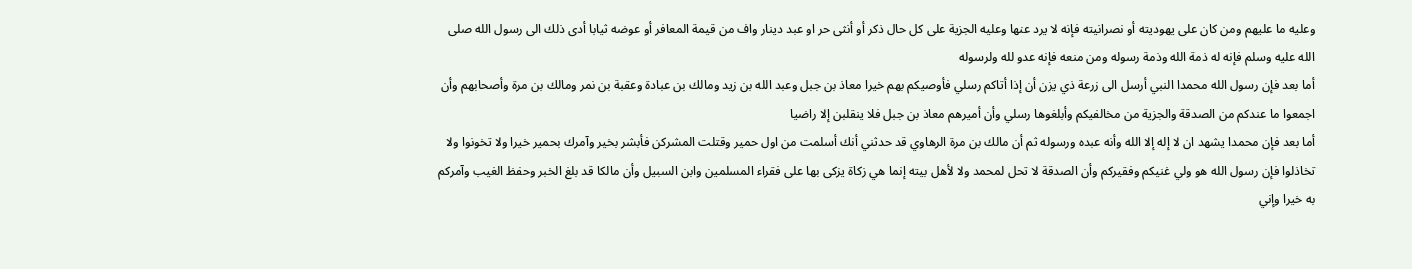وعليه ما عليهم ومن كان على يهوديته أو نصرانيته فإنه لا يرد عنها وعليه الجزية على كل حال ذكر أو أنثى حر او عبد دينار واف من قيمة المعافر أو عوضه ثيابا أدى ذلك الى رسول الله صلى الله عليه وسلم فإنه له ذمة الله وذمة رسوله ومن منعه فإنه عدو لله ولرسوله
أما بعد فإن رسول الله محمدا النبي أرسل الى زرعة ذي يزن أن إذا أتاكم رسلي فأوصيكم بهم خيرا معاذ بن جبل وعبد الله بن زيد ومالك بن عبادة وعقبة بن نمر ومالك بن مرة وأصحابهم وأن اجمعوا ما عندكم من الصدقة والجزية من مخالفيكم وأبلغوها رسلي وأن أميرهم معاذ بن جبل فلا ينقلبن إلا راضيا
أما بعد فإن محمدا يشهد ان لا إله إلا الله وأنه عبده ورسوله ثم أن مالك بن مرة الرهاوي قد حدثني أنك أسلمت من اول حمير وقتلت المشركن فأبشر بخير وآمرك بحمير خيرا ولا تخونوا ولا تخاذلوا فإن رسول الله هو ولي غنيكم وفقيركم وأن الصدقة لا تحل لمحمد ولا لأهل بيته إنما هي زكاة يزكى بها على فقراء المسلمين وابن السبيل وأن مالكا قد بلغ الخبر وحفظ الغيب وآمركم به خيرا وإني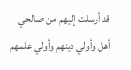قد أرسلت إليهم من صالحي أهل وأولي دينهم وأولي علمهم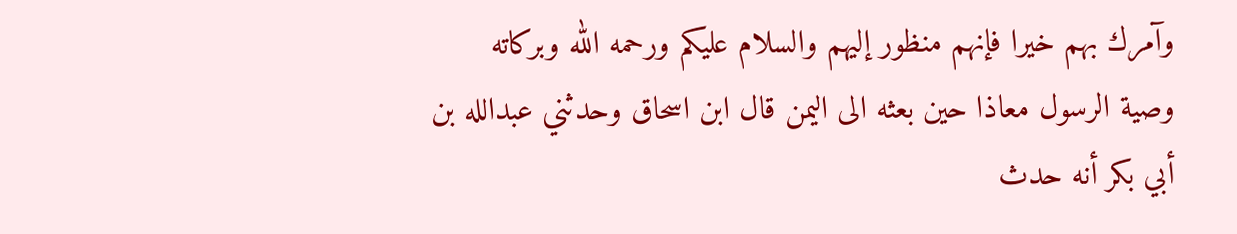وآمرك بهم خيرا فإنهم منظور إليهم والسلام عليكم ورحمه الله وبركاته
وصية الرسول معاذا حين بعثه الى اليمن قال ابن اسحاق وحدثني عبدالله بن أبي بكر أنه حدث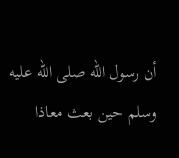أن رسول الله صلى الله عليه وسلم حين بعث معاذا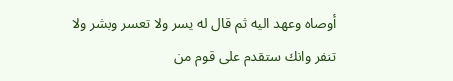أوصاه وعهد اليه ثم قال له يسر ولا تعسر وبشر ولا تنفر وانك ستقدم على قوم من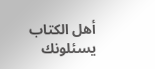أهل الكتاب يسئلونك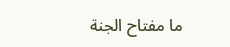ما مفتاح الجنة